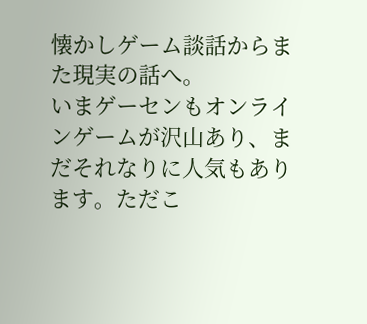懐かしゲーム談話からまた現実の話へ。
いまゲーセンもオンラインゲームが沢山あり、まだそれなりに人気もあります。ただこ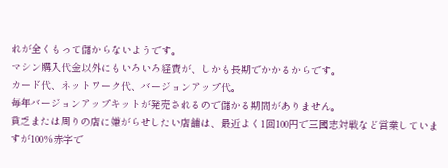れが全くもって儲からないようです。
マシン購入代金以外にもいろいろ経費が、しかも長期でかかるからです。
カード代、ネットワーク代、バージョンアップ代。
毎年バージョンアップキットが発売されるので儲かる期間がありません。
貧乏または周りの店に嫌がらせしたい店舗は、最近よく1回100円で三國志対戦など営業していますが100%赤字で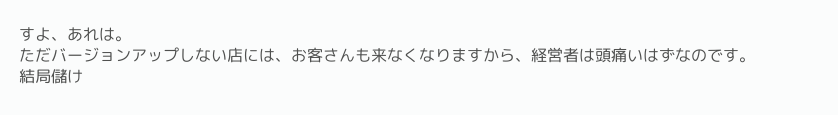すよ、あれは。
ただバージョンアップしない店には、お客さんも来なくなりますから、経営者は頭痛いはずなのです。
結局儲け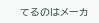てるのはメーカ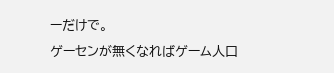ーだけで。
ゲーセンが無くなればゲーム人口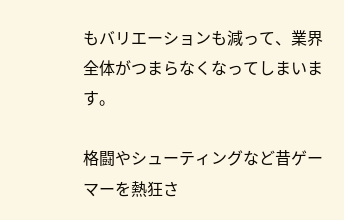もバリエーションも減って、業界全体がつまらなくなってしまいます。

格闘やシューティングなど昔ゲーマーを熱狂さ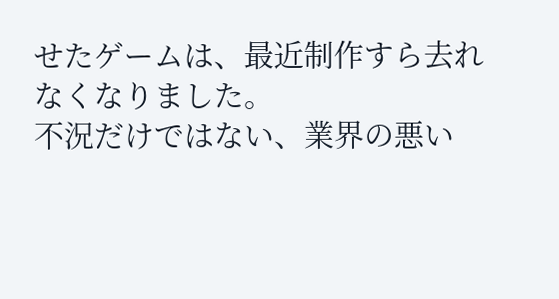せたゲームは、最近制作すら去れなくなりました。
不況だけではない、業界の悪い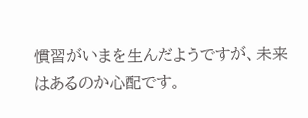慣習がいまを生んだようですが、未来はあるのか心配です。